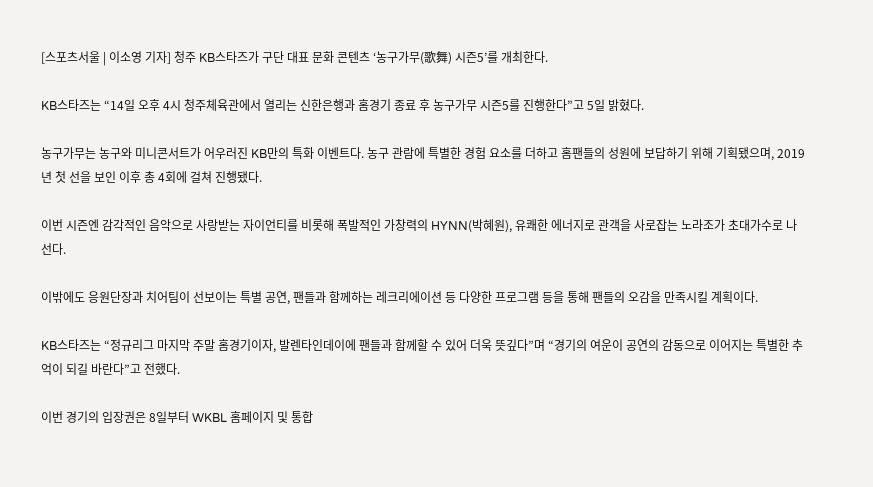[스포츠서울 | 이소영 기자] 청주 KB스타즈가 구단 대표 문화 콘텐츠 ‘농구가무(歌舞) 시즌5’를 개최한다.

KB스타즈는 “14일 오후 4시 청주체육관에서 열리는 신한은행과 홈경기 종료 후 농구가무 시즌5를 진행한다”고 5일 밝혔다.

농구가무는 농구와 미니콘서트가 어우러진 KB만의 특화 이벤트다. 농구 관람에 특별한 경험 요소를 더하고 홈팬들의 성원에 보답하기 위해 기획됐으며, 2019년 첫 선을 보인 이후 총 4회에 걸쳐 진행됐다.

이번 시즌엔 감각적인 음악으로 사랑받는 자이언티를 비롯해 폭발적인 가창력의 HYNN(박혜원), 유쾌한 에너지로 관객을 사로잡는 노라조가 초대가수로 나선다.

이밖에도 응원단장과 치어팀이 선보이는 특별 공연, 팬들과 함께하는 레크리에이션 등 다양한 프로그램 등을 통해 팬들의 오감을 만족시킬 계획이다.

KB스타즈는 “정규리그 마지막 주말 홈경기이자, 발렌타인데이에 팬들과 함께할 수 있어 더욱 뜻깊다”며 “경기의 여운이 공연의 감동으로 이어지는 특별한 추억이 되길 바란다”고 전했다.

이번 경기의 입장권은 8일부터 WKBL 홈페이지 및 통합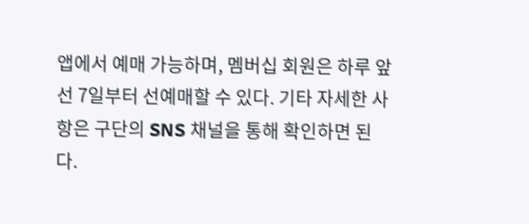앱에서 예매 가능하며, 멤버십 회원은 하루 앞선 7일부터 선예매할 수 있다. 기타 자세한 사항은 구단의 SNS 채널을 통해 확인하면 된다.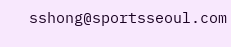sshong@sportsseoul.com